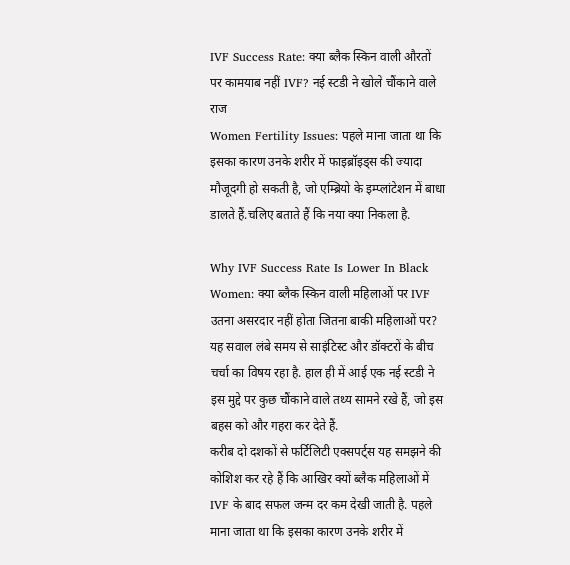IVF Success Rate: क्या ब्लैक स्किन वाली औरतों पर कामयाब नहीं IVF? नई स्टडी ने खोले चौंकाने वाले राज
Women Fertility Issues: पहले माना जाता था कि इसका कारण उनके शरीर में फाइब्रॉइड्स की ज्यादा मौजूदगी हो सकती है, जो एम्ब्रियो के इम्प्लांटेशन में बाधा डालते हैं.चलिए बताते हैं कि नया क्या निकला है.

Why IVF Success Rate Is Lower In Black Women: क्या ब्लैक स्किन वाली महिलाओं पर IVF उतना असरदार नहीं होता जितना बाकी महिलाओं पर? यह सवाल लंबे समय से साइंटिस्ट और डॉक्टरों के बीच चर्चा का विषय रहा है. हाल ही में आई एक नई स्टडी ने इस मुद्दे पर कुछ चौंकाने वाले तथ्य सामने रखे हैं, जो इस बहस को और गहरा कर देते हैं.
करीब दो दशकों से फर्टिलिटी एक्सपर्ट्स यह समझने की कोशिश कर रहे हैं कि आखिर क्यों ब्लैक महिलाओं में IVF के बाद सफल जन्म दर कम देखी जाती है. पहले माना जाता था कि इसका कारण उनके शरीर में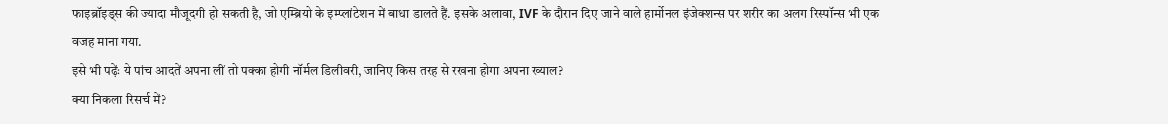फाइब्रॉइड्स की ज्यादा मौजूदगी हो सकती है, जो एम्ब्रियो के इम्प्लांटेशन में बाधा डालते हैं. इसके अलावा, IVF के दौरान दिए जाने वाले हार्मोनल इंजेक्शन्स पर शरीर का अलग रिस्पॉन्स भी एक वजह माना गया.
इसे भी पढ़ेंः ये पांच आदतें अपना लीं तो पक्का होगी नॉर्मल डिलीवरी, जानिए किस तरह से रखना होगा अपना ख्याल?
क्या निकला रिसर्च में?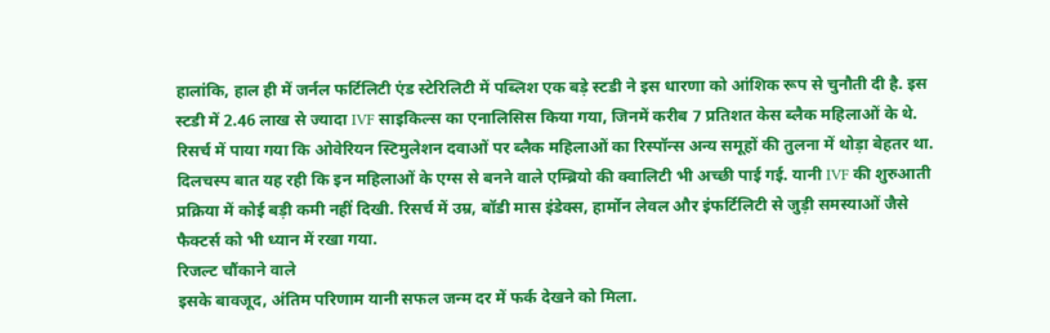हालांकि, हाल ही में जर्नल फर्टिलिटी एंड स्टेरिलिटी में पब्लिश एक बड़े स्टडी ने इस धारणा को आंशिक रूप से चुनौती दी है. इस स्टडी में 2.46 लाख से ज्यादा IVF साइकिल्स का एनालिसिस किया गया, जिनमें करीब 7 प्रतिशत केस ब्लैक महिलाओं के थे. रिसर्च में पाया गया कि ओवेरियन स्टिमुलेशन दवाओं पर ब्लैक महिलाओं का रिस्पॉन्स अन्य समूहों की तुलना में थोड़ा बेहतर था. दिलचस्प बात यह रही कि इन महिलाओं के एग्स से बनने वाले एम्ब्रियो की क्वालिटी भी अच्छी पाई गई. यानी IVF की शुरुआती प्रक्रिया में कोई बड़ी कमी नहीं दिखी. रिसर्च में उम्र, बॉडी मास इंडेक्स, हार्मोन लेवल और इंफर्टिलिटी से जुड़ी समस्याओं जैसे फैक्टर्स को भी ध्यान में रखा गया.
रिजल्ट चौंकाने वाले
इसके बावजूद, अंतिम परिणाम यानी सफल जन्म दर में फर्क देखने को मिला.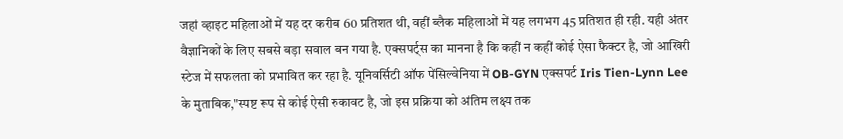जहां व्हाइट महिलाओं में यह दर करीब 60 प्रतिशत थी, वहीं ब्लैक महिलाओं में यह लगभग 45 प्रतिशत ही रही. यही अंतर वैज्ञानिकों के लिए सबसे बड़ा सवाल बन गया है. एक्सपर्ट्स का मानना है कि कहीं न कहीं कोई ऐसा फैक्टर है, जो आखिरी स्टेज में सफलता को प्रभावित कर रहा है. यूनिवर्सिटी ऑफ पेंसिल्वेनिया में OB-GYN एक्सपर्ट Iris Tien-Lynn Lee के मुताबिक,"स्पष्ट रूप से कोई ऐसी रुकावट है, जो इस प्रक्रिया को अंतिम लक्ष्य तक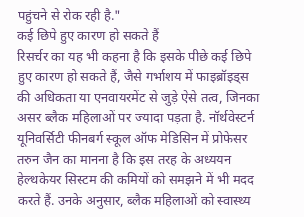पहुंचने से रोक रही है."
कई छिपे हुए कारण हो सकते हैं
रिसर्चर का यह भी कहना है कि इसके पीछे कई छिपे हुए कारण हो सकते हैं, जैसे गर्भाशय में फाइब्रॉइड्स की अधिकता या एनवायरमेंट से जुड़े ऐसे तत्व, जिनका असर ब्लैक महिलाओं पर ज्यादा पड़ता है. नॉर्थवेस्टर्न यूनिवर्सिटी फीनबर्ग स्कूल ऑफ मेडिसिन में प्रोफेसर तरुन जैन का मानना है कि इस तरह के अध्ययन हेल्थकेयर सिस्टम की कमियों को समझने में भी मदद करते हैं. उनके अनुसार, ब्लैक महिलाओं को स्वास्थ्य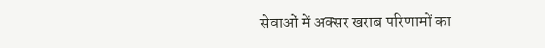सेवाओं में अक्सर खराब परिणामों का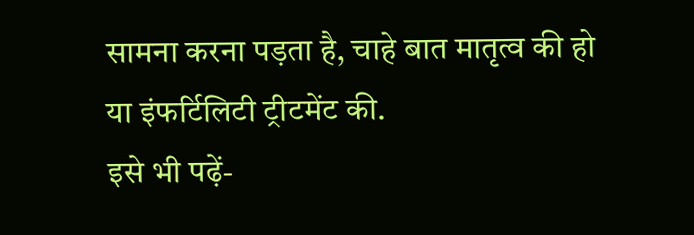सामना करना पड़ता है, चाहे बात मातृत्व की हो या इंफर्टिलिटी ट्रीटमेंट की.
इसे भी पढ़ें-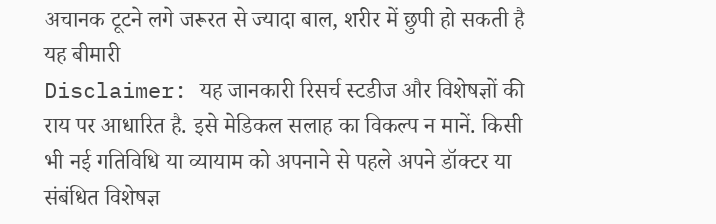अचानक टूटने लगे जरूरत से ज्यादा बाल, शरीर में छुपी हो सकती है यह बीमारी
Disclaimer: यह जानकारी रिसर्च स्टडीज और विशेषज्ञों की राय पर आधारित है. इसे मेडिकल सलाह का विकल्प न मानें. किसी भी नई गतिविधि या व्यायाम को अपनाने से पहले अपने डॉक्टर या संबंधित विशेषज्ञ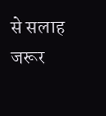से सलाह जरूर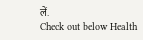लें.
Check out below Health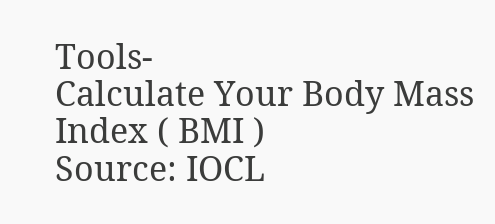Tools-
Calculate Your Body Mass Index ( BMI )
Source: IOCL